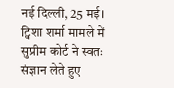नई दिल्ली, 25 मई। ट्विशा शर्मा मामले में सुप्रीम कोर्ट ने स्वतः संज्ञान लेते हुए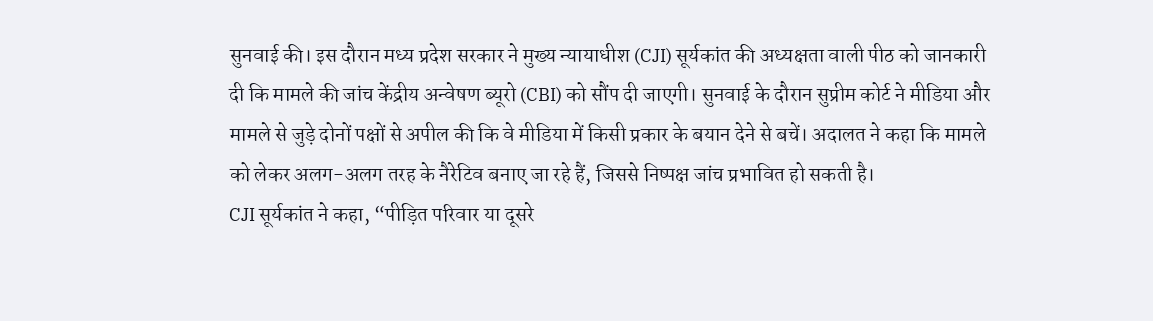सुनवाई की। इस दौरान मध्य प्रदेश सरकार ने मुख्य न्यायाधीश (CJI) सूर्यकांत की अध्यक्षता वाली पीठ को जानकारी दी कि मामले की जांच केंद्रीय अन्वेषण ब्यूरो (CBI) को सौंप दी जाएगी। सुनवाई के दौरान सुप्रीम कोर्ट ने मीडिया और मामले से जुड़े दोनों पक्षों से अपील की कि वे मीडिया में किसी प्रकार के बयान देने से बचें। अदालत ने कहा कि मामले को लेकर अलग-अलग तरह के नैरेटिव बनाए जा रहे हैं, जिससे निष्पक्ष जांच प्रभावित हो सकती है।
CJI सूर्यकांत ने कहा, “पीड़ित परिवार या दूसरे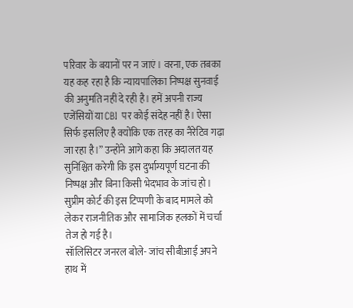परिवार के बयानों पर न जाएं। वरना, एक तबका यह कह रहा है कि न्यायपालिका निष्पक्ष सुनवाई की अनुमति नहीं दे रही है। हमें अपनी राज्य एजेंसियों या CBI पर कोई संदेह नहीं है। ऐसा सिर्फ इसलिए है क्योंकि एक तरह का नैरेटिव गढ़ा जा रहा है।” उन्होंने आगे कहा कि अदालत यह सुनिश्चित करेगी कि इस दुर्भाग्यपूर्ण घटना की निष्पक्ष और बिना किसी भेदभाव के जांच हो। सुप्रीम कोर्ट की इस टिप्पणी के बाद मामले को लेकर राजनीतिक और सामाजिक हलकों में चर्चा तेज हो गई है।
सॉलिसिटर जनरल बोले- जांच सीबीआई अपने हाथ में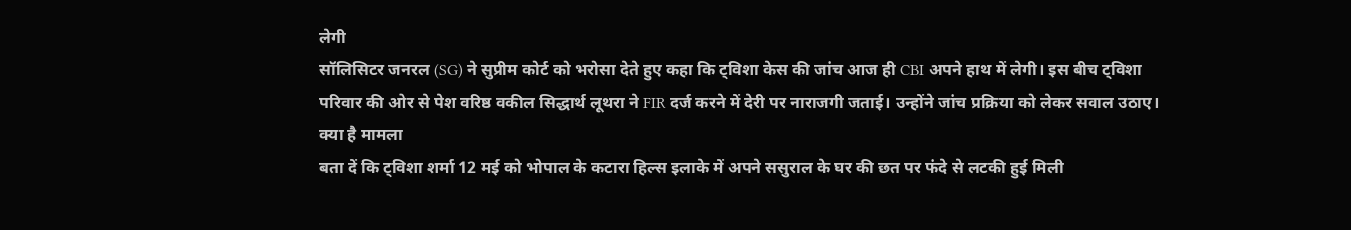लेगी
सॉलिसिटर जनरल (SG) ने सुप्रीम कोर्ट को भरोसा देते हुए कहा कि ट्विशा केस की जांच आज ही CBI अपने हाथ में लेगी। इस बीच ट्विशा परिवार की ओर से पेश वरिष्ठ वकील सिद्धार्थ लूथरा ने FIR दर्ज करने में देरी पर नाराजगी जताई। उन्होंने जांच प्रक्रिया को लेकर सवाल उठाए।
क्या है मामला
बता दें कि ट्विशा शर्मा 12 मई को भोपाल के कटारा हिल्स इलाके में अपने ससुराल के घर की छत पर फंदे से लटकी हुई मिली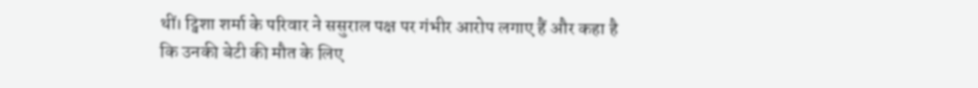थीं। ट्विशा शर्मा के परिवार ने ससुराल पक्ष पर गंभीर आरोप लगाए हैं और कहा है कि उनकी बेटी की मौत के लिए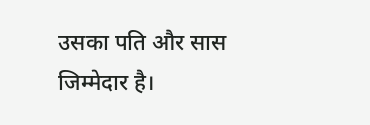उसका पति और सास जिम्मेदार है।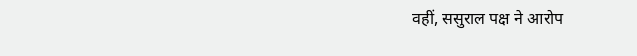वहीं, ससुराल पक्ष ने आरोप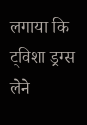लगाया कि ट्विशा ड्रग्स लेने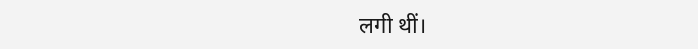लगी थीं।